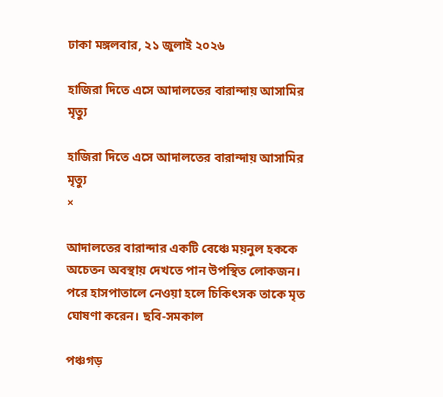ঢাকা মঙ্গলবার, ২১ জুলাই ২০২৬

হাজিরা দিতে এসে আদালতের বারান্দায় আসামির মৃত্যু

হাজিরা দিতে এসে আদালতের বারান্দায় আসামির মৃত্যু
×

আদালতের বারান্দার একটি বেঞ্চে ময়নুল হককে অচেতন অবস্থায় দেখতে পান উপস্থিত লোকজন। পরে হাসপাতালে নেওয়া হলে চিকিৎসক তাকে মৃত ঘোষণা করেন। ছবি-সমকাল

পঞ্চগড়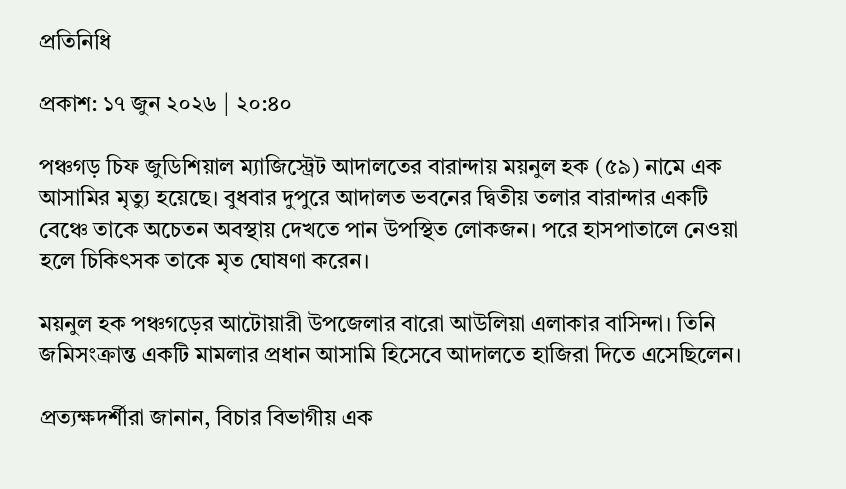প্রতিনিধি

প্রকাশ: ১৭ জুন ২০২৬ | ২০:৪০

পঞ্চগড় চিফ জুডিশিয়াল ম্যাজিস্ট্রেট আদালতের বারান্দায় ময়নুল হক (৫৯) নামে এক আসামির মৃত্যু হয়েছে। বুধবার দুপুরে আদালত ভবনের দ্বিতীয় তলার বারান্দার একটি বেঞ্চে তাকে অচেতন অবস্থায় দেখতে পান উপস্থিত লোকজন। পরে হাসপাতালে নেওয়া হলে চিকিৎসক তাকে মৃত ঘোষণা করেন।

ময়নুল হক পঞ্চগড়ের আটোয়ারী উপজেলার বারো আউলিয়া এলাকার বাসিন্দা। তিনি জমিসংক্রান্ত একটি মামলার প্রধান আসামি হিসেবে আদালতে হাজিরা দিতে এসেছিলেন।

প্রত্যক্ষদর্শীরা জানান, বিচার বিভাগীয় এক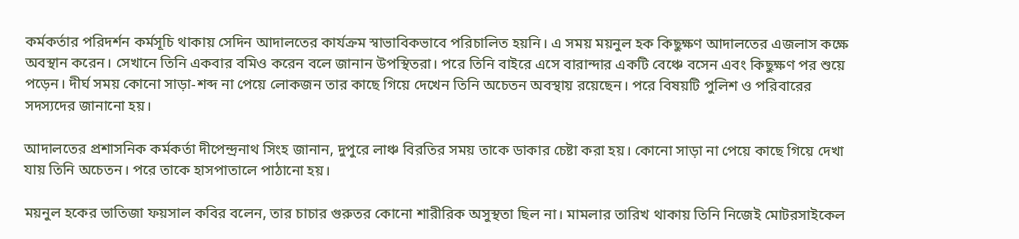কর্মকর্তার পরিদর্শন কর্মসূচি থাকায় সেদিন আদালতের কার্যক্রম স্বাভাবিকভাবে পরিচালিত হয়নি। এ সময় ময়নুল হক কিছুক্ষণ আদালতের এজলাস কক্ষে অবস্থান করেন। সেখানে তিনি একবার বমিও করেন বলে জানান উপস্থিতরা। পরে তিনি বাইরে এসে বারান্দার একটি বেঞ্চে বসেন এবং কিছুক্ষণ পর শুয়ে পড়েন। দীর্ঘ সময় কোনো সাড়া-শব্দ না পেয়ে লোকজন তার কাছে গিয়ে দেখেন তিনি অচেতন অবস্থায় রয়েছেন। পরে বিষয়টি পুলিশ ও পরিবারের সদস্যদের জানানো হয়।

আদালতের প্রশাসনিক কর্মকর্তা দীপেন্দ্রনাথ সিংহ জানান, দুপুরে লাঞ্চ বিরতির সময় তাকে ডাকার চেষ্টা করা হয়। কোনো সাড়া না পেয়ে কাছে গিয়ে দেখা যায় তিনি অচেতন। পরে তাকে হাসপাতালে পাঠানো হয়।

ময়নুল হকের ভাতিজা ফয়সাল কবির বলেন, তার চাচার গুরুতর কোনো শারীরিক অসুস্থতা ছিল না। মামলার তারিখ থাকায় তিনি নিজেই মোটরসাইকেল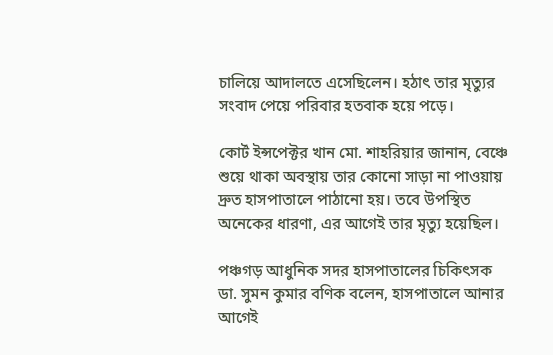চালিয়ে আদালতে এসেছিলেন। হঠাৎ তার মৃত্যুর সংবাদ পেয়ে পরিবার হতবাক হয়ে পড়ে।

কোর্ট ইন্সপেক্টর খান মো. শাহরিয়ার জানান, বেঞ্চে শুয়ে থাকা অবস্থায় তার কোনো সাড়া না পাওয়ায় দ্রুত হাসপাতালে পাঠানো হয়। তবে উপস্থিত অনেকের ধারণা, এর আগেই তার মৃত্যু হয়েছিল।

পঞ্চগড় আধুনিক সদর হাসপাতালের চিকিৎসক ডা. সুমন কুমার বণিক বলেন, হাসপাতালে আনার আগেই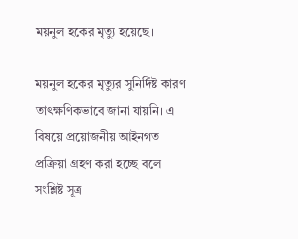ময়নুল হকের মৃত্যু হয়েছে।

ময়নুল হকের মৃত্যুর সুনির্দিষ্ট কারণ তাৎক্ষণিকভাবে জানা যায়নি। এ বিষয়ে প্রয়োজনীয় আইনগত প্রক্রিয়া গ্রহণ করা হচ্ছে বলে সংশ্লিষ্ট সূত্র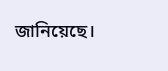জানিয়েছে।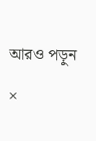আরও পড়ুন

×